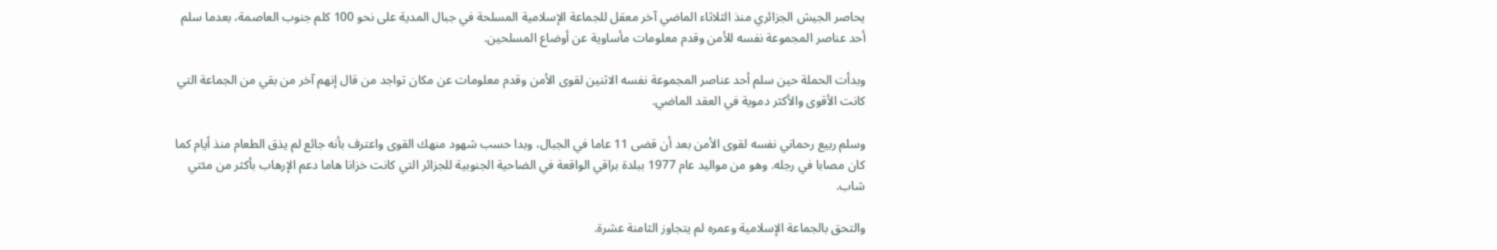يحاصر الجيش الجزائري منذ الثلاثاء الماضي آخر معقل للجماعة الإسلامية المسلحة في جبال المدية على نحو 100 كلم جنوب العاصمة، بعدما سلم أحد عناصر المجموعة نفسه للأمن وقدم معلومات مأساوية عن أوضاع المسلحين.

وبدأت الحملة حين سلم أحد عناصر المجموعة نفسه الاثنين لقوى الأمن وقدم معلومات عن مكان تواجد من قال إنهم آخر من بقي من الجماعة التي كانت الأقوى والأكثر دموية في العقد الماضي.

وسلم ربيع رحماني نفسه لقوى الأمن بعد أن قضى 11 عاما في الجبال، وبدا حسب شهود منهك القوى واعترف بأنه جائع لم يذق الطعام منذ أيام كما كان مصابا في رجله. وهو من مواليد عام 1977 ببلدة براقي الواقعة في الضاحية الجنوبية للجزائر التي كانت خزانا هاما دعم الإرهاب بأكثر من مئتي شاب.

والتحق بالجماعة الإسلامية وعمره لم يتجاوز الثامنة عشرة.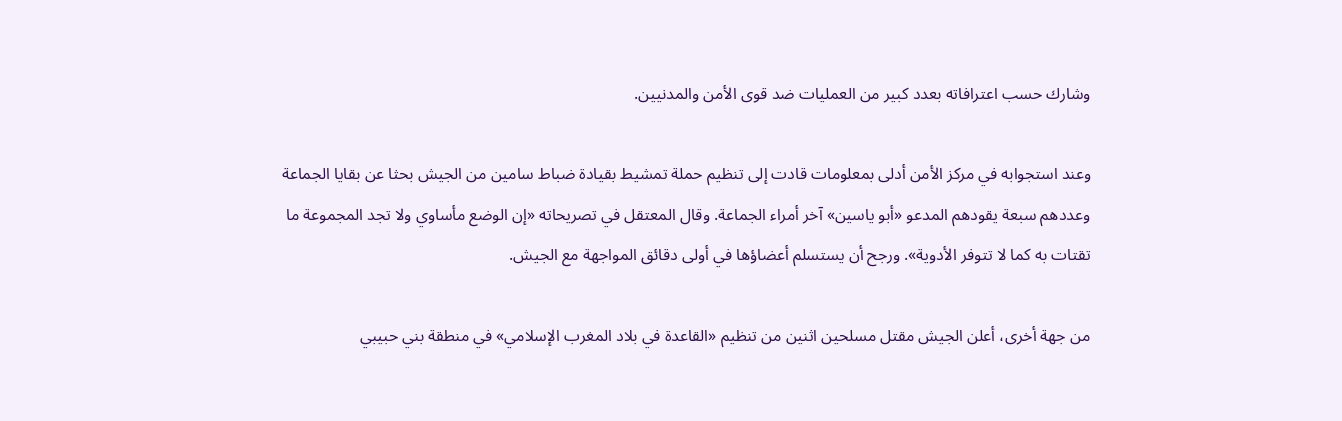وشارك حسب اعترافاته بعدد كبير من العمليات ضد قوى الأمن والمدنيين.

وعند استجوابه في مركز الأمن أدلى بمعلومات قادت إلى تنظيم حملة تمشيط بقيادة ضباط سامين من الجيش بحثا عن بقايا الجماعة وعددهم سبعة يقودهم المدعو «أبو ياسين» آخر أمراء الجماعة. وقال المعتقل في تصريحاته «إن الوضع مأساوي ولا تجد المجموعة ما تقتات به كما لا تتوفر الأدوية». ورجح أن يستسلم أعضاؤها في أولى دقائق المواجهة مع الجيش.

من جهة أخرى، أعلن الجيش مقتل مسلحين اثنين من تنظيم «القاعدة في بلاد المغرب الإسلامي» في منطقة بني حبيبي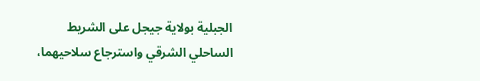الجبلية بولاية جيجل على الشريط الساحلي الشرقي واسترجاع سلاحيهما،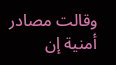وقالت مصادر أمنية إن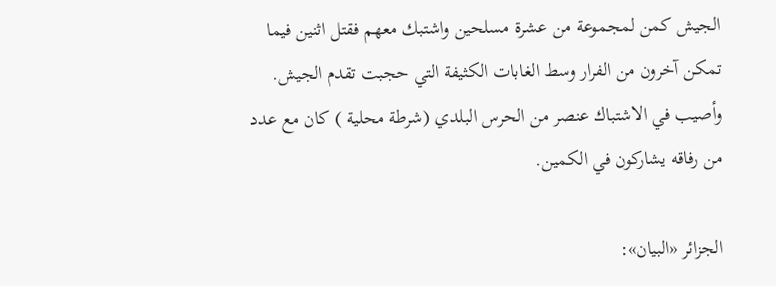الجيش كمن لمجموعة من عشرة مسلحين واشتبك معهم فقتل اثنين فيما تمكن آخرون من الفرار وسط الغابات الكثيفة التي حجبت تقدم الجيش. وأصيب في الاشتباك عنصر من الحرس البلدي (شرطة محلية ) كان مع عدد من رفاقه يشاركون في الكمين.

الجزائر «البيان»: